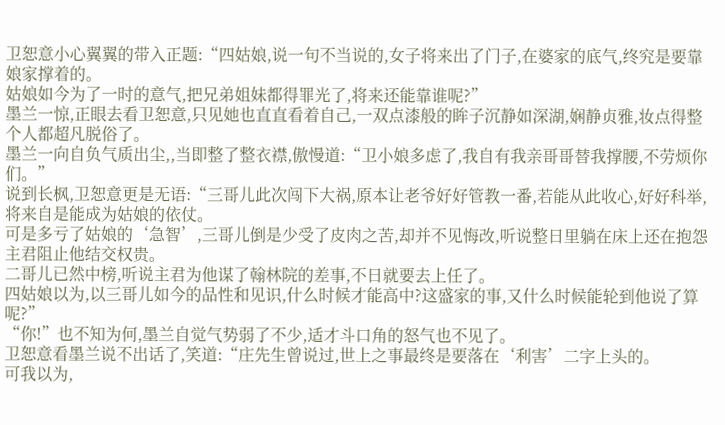卫恕意小心翼翼的带入正题:“四姑娘,说一句不当说的,女子将来出了门子,在婆家的底气,终究是要靠娘家撑着的。
姑娘如今为了一时的意气,把兄弟姐妹都得罪光了,将来还能靠谁呢?”
墨兰一惊,正眼去看卫恕意,只见她也直直看着自己,一双点漆般的眸子沉静如深湖,娴静贞雅,妆点得整个人都超凡脱俗了。
墨兰一向自负气质出尘,,当即整了整衣襟,傲慢道:“卫小娘多虑了,我自有我亲哥哥替我撑腰,不劳烦你们。”
说到长枫,卫恕意更是无语:“三哥儿此次闯下大祸,原本让老爷好好管教一番,若能从此收心,好好科举,将来自是能成为姑娘的依仗。
可是多亏了姑娘的‘急智’,三哥儿倒是少受了皮肉之苦,却并不见悔改,听说整日里躺在床上还在抱怨主君阻止他结交权贵。
二哥儿已然中榜,听说主君为他谋了翰林院的差事,不日就要去上任了。
四姑娘以为,以三哥儿如今的品性和见识,什么时候才能高中?这盛家的事,又什么时候能轮到他说了算呢?”
“你!”也不知为何,墨兰自觉气势弱了不少,适才斗口角的怒气也不见了。
卫恕意看墨兰说不出话了,笑道:“庄先生曾说过,世上之事最终是要落在‘利害’二字上头的。
可我以为,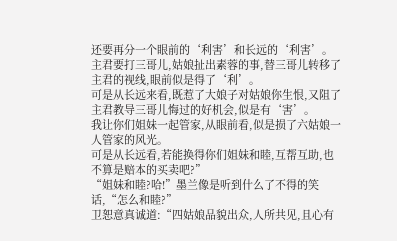还要再分一个眼前的‘利害’和长远的‘利害’。
主君要打三哥儿,姑娘扯出素蓉的事,替三哥儿转移了主君的视线,眼前似是得了‘利’。
可是从长远来看,既惹了大娘子对姑娘你生恨,又阻了主君教导三哥儿悔过的好机会,似是有‘害’。
我让你们姐妹一起管家,从眼前看,似是损了六姑娘一人管家的风光。
可是从长远看,若能换得你们姐妹和睦,互帮互助,也不算是赔本的买卖吧?”
“姐妹和睦?哈!”墨兰像是听到什么了不得的笑话,“怎么和睦?”
卫恕意真诚道:“四姑娘品貌出众,人所共见,且心有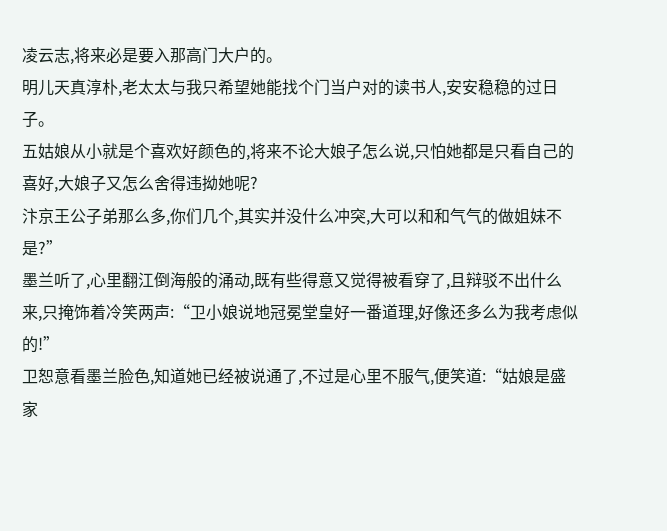凌云志,将来必是要入那高门大户的。
明儿天真淳朴,老太太与我只希望她能找个门当户对的读书人,安安稳稳的过日子。
五姑娘从小就是个喜欢好颜色的,将来不论大娘子怎么说,只怕她都是只看自己的喜好,大娘子又怎么舍得违拗她呢?
汴京王公子弟那么多,你们几个,其实并没什么冲突,大可以和和气气的做姐妹不是?”
墨兰听了,心里翻江倒海般的涌动,既有些得意又觉得被看穿了,且辩驳不出什么来,只掩饰着冷笑两声:“卫小娘说地冠冕堂皇好一番道理,好像还多么为我考虑似的!”
卫恕意看墨兰脸色,知道她已经被说通了,不过是心里不服气,便笑道:“姑娘是盛家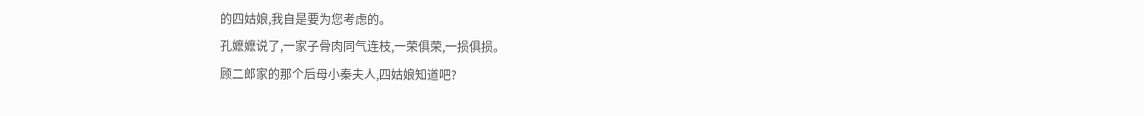的四姑娘,我自是要为您考虑的。
孔嬷嬷说了,一家子骨肉同气连枝,一荣俱荣,一损俱损。
顾二郎家的那个后母小秦夫人,四姑娘知道吧?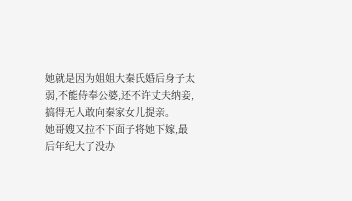她就是因为姐姐大秦氏婚后身子太弱,不能侍奉公婆,还不许丈夫纳妾,搞得无人敢向秦家女儿提亲。
她哥嫂又拉不下面子将她下嫁,最后年纪大了没办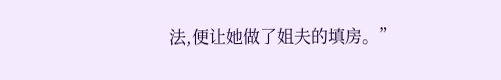法,便让她做了姐夫的填房。”